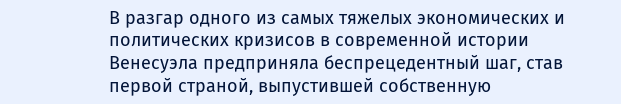В разгар одного из самых тяжелых экономических и политических кризисов в современной истории Венесуэла предприняла беспрецедентный шаг, став первой страной, выпустившей собственную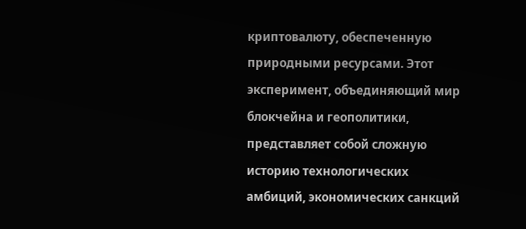криптовалюту, обеспеченную природными ресурсами. Этот эксперимент, объединяющий мир блокчейна и геополитики, представляет собой сложную историю технологических амбиций, экономических санкций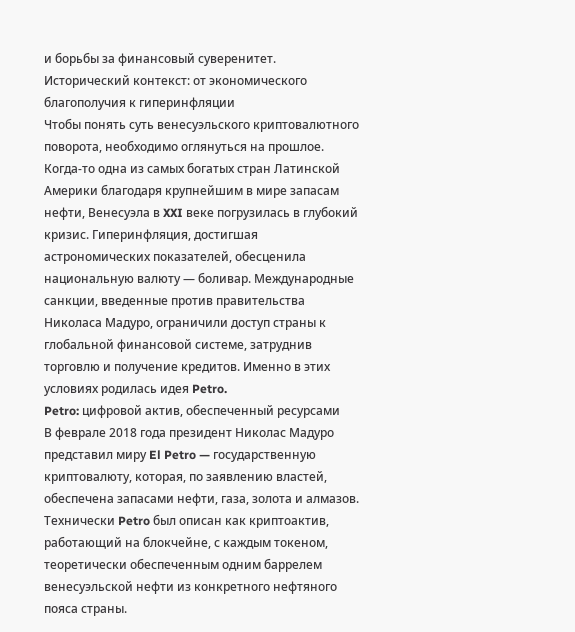и борьбы за финансовый суверенитет.
Исторический контекст: от экономического благополучия к гиперинфляции
Чтобы понять суть венесуэльского криптовалютного поворота, необходимо оглянуться на прошлое. Когда-то одна из самых богатых стран Латинской Америки благодаря крупнейшим в мире запасам нефти, Венесуэла в XXI веке погрузилась в глубокий кризис. Гиперинфляция, достигшая астрономических показателей, обесценила национальную валюту — боливар. Международные санкции, введенные против правительства Николаса Мадуро, ограничили доступ страны к глобальной финансовой системе, затруднив торговлю и получение кредитов. Именно в этих условиях родилась идея Petro.
Petro: цифровой актив, обеспеченный ресурсами
В феврале 2018 года президент Николас Мадуро представил миру El Petro — государственную криптовалюту, которая, по заявлению властей, обеспечена запасами нефти, газа, золота и алмазов. Технически Petro был описан как криптоактив, работающий на блокчейне, с каждым токеном, теоретически обеспеченным одним баррелем венесуэльской нефти из конкретного нефтяного пояса страны.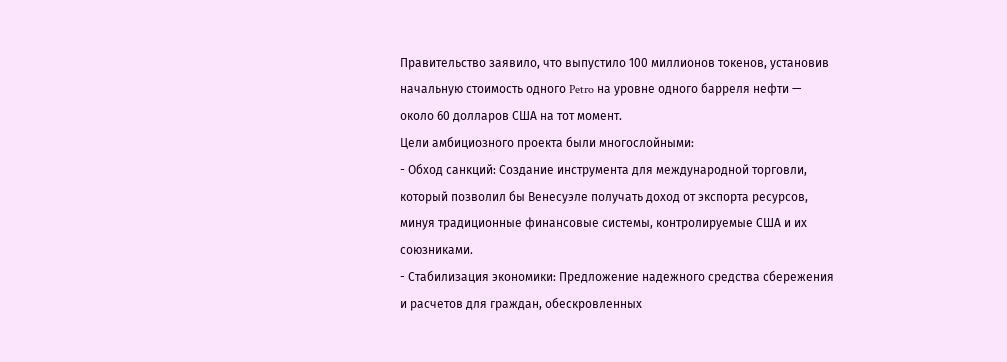Правительство заявило, что выпустило 100 миллионов токенов, установив начальную стоимость одного Petro на уровне одного барреля нефти — около 60 долларов США на тот момент.
Цели амбициозного проекта были многослойными:
- Обход санкций: Создание инструмента для международной торговли, который позволил бы Венесуэле получать доход от экспорта ресурсов, минуя традиционные финансовые системы, контролируемые США и их союзниками.
- Стабилизация экономики: Предложение надежного средства сбережения и расчетов для граждан, обескровленных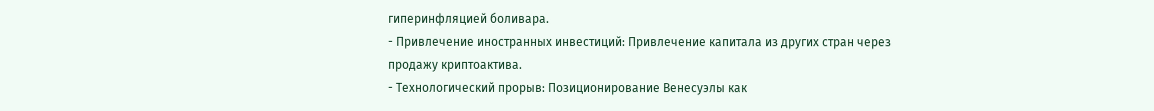гиперинфляцией боливара.
- Привлечение иностранных инвестиций: Привлечение капитала из других стран через продажу криптоактива.
- Технологический прорыв: Позиционирование Венесуэлы как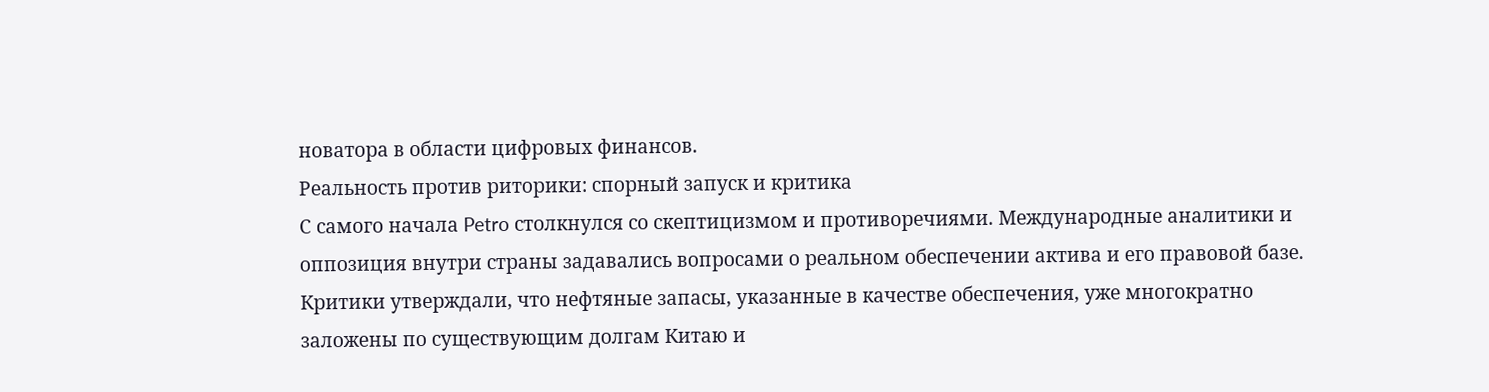новатора в области цифровых финансов.
Реальность против риторики: спорный запуск и критика
С самого начала Petro столкнулся со скептицизмом и противоречиями. Международные аналитики и оппозиция внутри страны задавались вопросами о реальном обеспечении актива и его правовой базе. Критики утверждали, что нефтяные запасы, указанные в качестве обеспечения, уже многократно заложены по существующим долгам Китаю и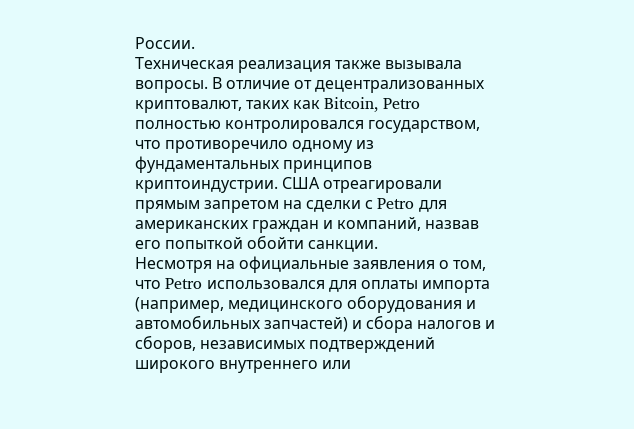России.
Техническая реализация также вызывала вопросы. В отличие от децентрализованных криптовалют, таких как Bitcoin, Petro полностью контролировался государством, что противоречило одному из фундаментальных принципов криптоиндустрии. США отреагировали прямым запретом на сделки с Petro для американских граждан и компаний, назвав его попыткой обойти санкции.
Несмотря на официальные заявления о том, что Petro использовался для оплаты импорта (например, медицинского оборудования и автомобильных запчастей) и сбора налогов и сборов, независимых подтверждений широкого внутреннего или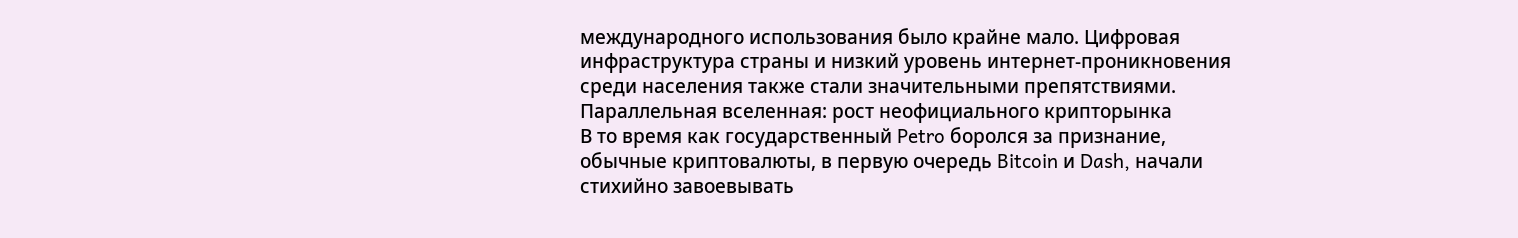международного использования было крайне мало. Цифровая инфраструктура страны и низкий уровень интернет-проникновения среди населения также стали значительными препятствиями.
Параллельная вселенная: рост неофициального крипторынка
В то время как государственный Petro боролся за признание, обычные криптовалюты, в первую очередь Bitcoin и Dash, начали стихийно завоевывать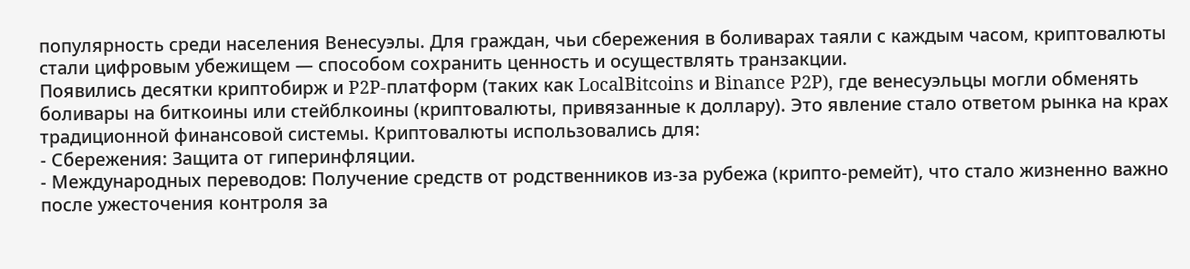популярность среди населения Венесуэлы. Для граждан, чьи сбережения в боливарах таяли с каждым часом, криптовалюты стали цифровым убежищем — способом сохранить ценность и осуществлять транзакции.
Появились десятки криптобирж и P2P-платформ (таких как LocalBitcoins и Binance P2P), где венесуэльцы могли обменять боливары на биткоины или стейблкоины (криптовалюты, привязанные к доллару). Это явление стало ответом рынка на крах традиционной финансовой системы. Криптовалюты использовались для:
- Сбережения: Защита от гиперинфляции.
- Международных переводов: Получение средств от родственников из-за рубежа (крипто-ремейт), что стало жизненно важно после ужесточения контроля за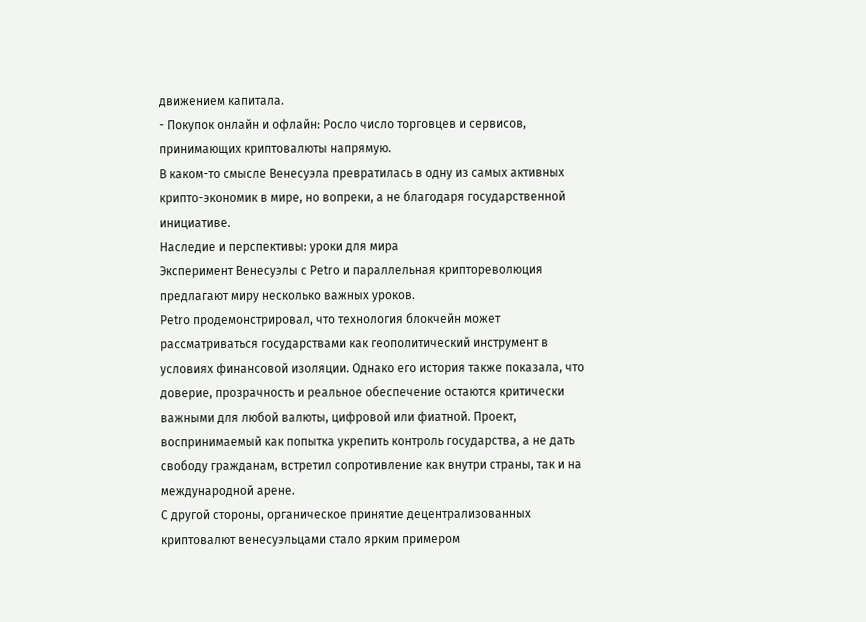движением капитала.
- Покупок онлайн и офлайн: Росло число торговцев и сервисов, принимающих криптовалюты напрямую.
В каком-то смысле Венесуэла превратилась в одну из самых активных крипто-экономик в мире, но вопреки, а не благодаря государственной инициативе.
Наследие и перспективы: уроки для мира
Эксперимент Венесуэлы с Petro и параллельная криптореволюция предлагают миру несколько важных уроков.
Petro продемонстрировал, что технология блокчейн может рассматриваться государствами как геополитический инструмент в условиях финансовой изоляции. Однако его история также показала, что доверие, прозрачность и реальное обеспечение остаются критически важными для любой валюты, цифровой или фиатной. Проект, воспринимаемый как попытка укрепить контроль государства, а не дать свободу гражданам, встретил сопротивление как внутри страны, так и на международной арене.
С другой стороны, органическое принятие децентрализованных криптовалют венесуэльцами стало ярким примером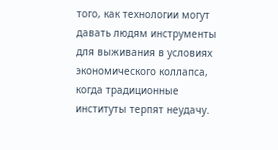того, как технологии могут давать людям инструменты для выживания в условиях экономического коллапса, когда традиционные институты терпят неудачу.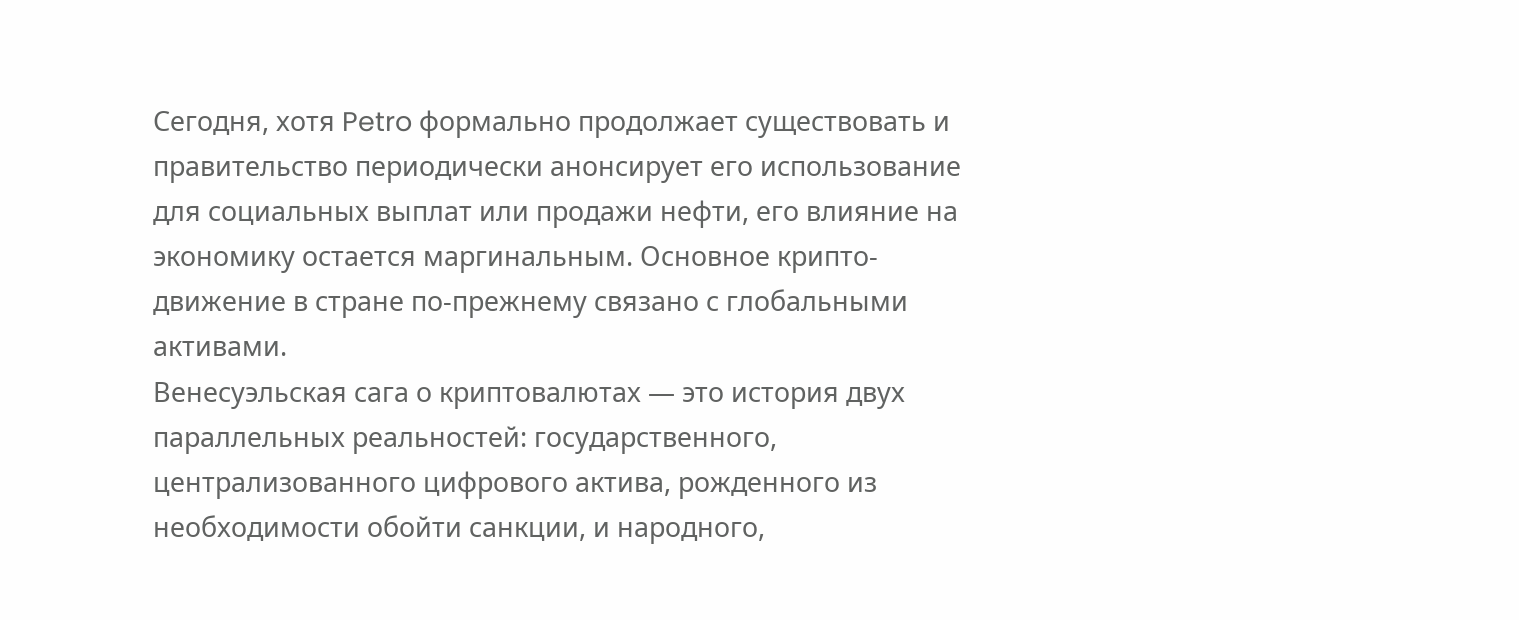Сегодня, хотя Petro формально продолжает существовать и правительство периодически анонсирует его использование для социальных выплат или продажи нефти, его влияние на экономику остается маргинальным. Основное крипто-движение в стране по-прежнему связано с глобальными активами.
Венесуэльская сага о криптовалютах — это история двух параллельных реальностей: государственного, централизованного цифрового актива, рожденного из необходимости обойти санкции, и народного,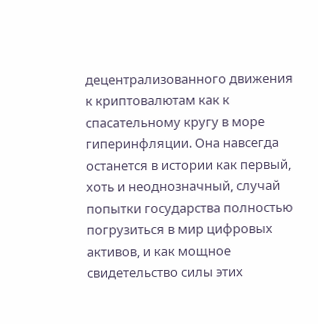децентрализованного движения к криптовалютам как к спасательному кругу в море гиперинфляции. Она навсегда останется в истории как первый, хоть и неоднозначный, случай попытки государства полностью погрузиться в мир цифровых активов, и как мощное свидетельство силы этих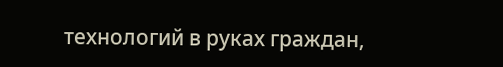технологий в руках граждан,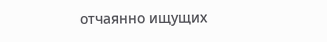отчаянно ищущих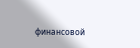финансовой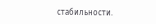стабильности.